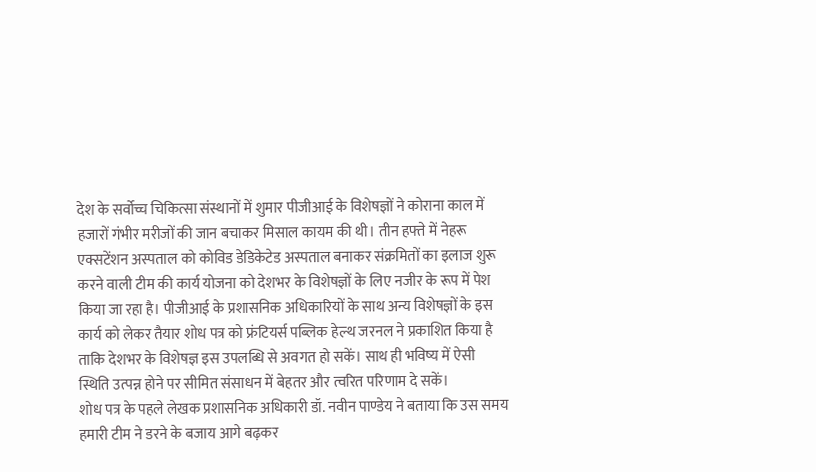देश के सर्वोच्च चिकित्सा संस्थानों में शुमार पीजीआई के विशेषज्ञों ने कोराना काल में हजारों गंभीर मरीजों की जान बचाकर मिसाल कायम की थी। तीन हफ्ते में नेहरू एक्सटेंशन अस्पताल को कोविड डेडिकेटेड अस्पताल बनाकर संक्रमितों का इलाज शुरू करने वाली टीम की कार्य योजना को देशभर के विशेषज्ञों के लिए नजीर के रूप में पेश किया जा रहा है। पीजीआई के प्रशासनिक अधिकारियों के साथ अन्य विशेषज्ञों के इस कार्य को लेकर तैयार शोध पत्र को फ्रंटियर्स पब्लिक हेल्थ जरनल ने प्रकाशित किया है ताकि देशभर के विशेषज्ञ इस उपलब्धि से अवगत हो सकें। साथ ही भविष्य में ऐसी स्थिति उत्पन्न होने पर सीमित संसाधन में बेहतर और त्वरित परिणाम दे सकें।
शोध पत्र के पहले लेखक प्रशासनिक अधिकारी डॉ. नवीन पाण्डेय ने बताया कि उस समय हमारी टीम ने डरने के बजाय आगे बढ़कर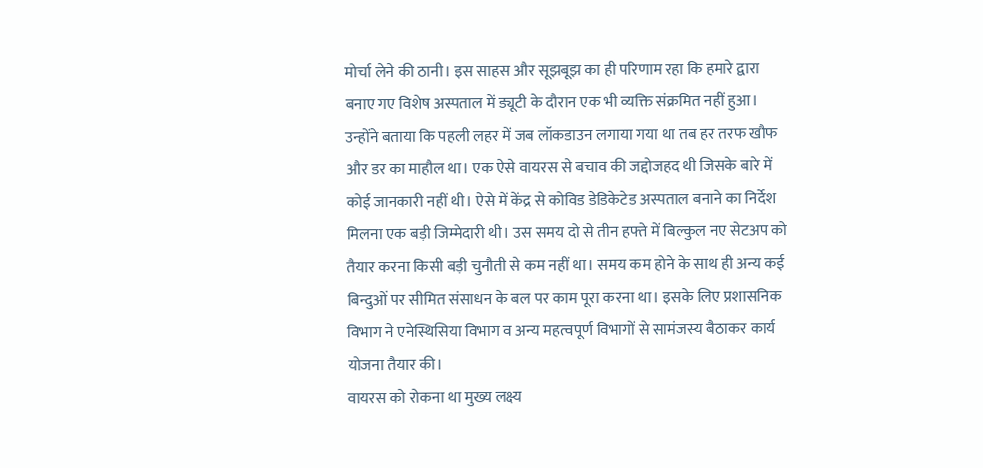मोर्चा लेने की ठानी। इस साहस और सूझबूझ का ही परिणाम रहा कि हमारे द्वारा बनाए गए विशेष अस्पताल में ड्यूटी के दौरान एक भी व्यक्ति संक्रमित नहीं हुआ। उन्होंने बताया कि पहली लहर में जब लॉकडाउन लगाया गया था तब हर तरफ खौफ और डर का माहौल था। एक ऐसे वायरस से बचाव की जद्दोजहद थी जिसके बारे में कोई जानकारी नहीं थी। ऐसे में केंद्र से कोविड डेडिकेटेड अस्पताल बनाने का निर्देश मिलना एक बड़ी जिम्मेदारी थी। उस समय दो से तीन हफ्ते में बिल्कुल नए सेटअप को तैयार करना किसी बड़ी चुनौती से कम नहीं था। समय कम होने के साथ ही अन्य कई बिन्दुओं पर सीमित संसाधन के बल पर काम पूरा करना था। इसके लिए प्रशासनिक विभाग ने एनेस्थिसिया विभाग व अन्य महत्वपूर्ण विभागों से सामंजस्य बैठाकर कार्य योजना तैयार की।
वायरस को रोकना था मुख्य लक्ष्य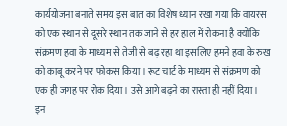कार्ययोजना बनाते समय इस बात का विशेष ध्यान रखा गया कि वायरस को एक स्थान से दूसरे स्थान तक जाने से हर हाल में रोकना है क्योंकि संक्रमण हवा के माध्यम से तेजी से बढ़ रहा था इसलिए हमने हवा के रुख को काबू करने पर फोकस किया। रूट चार्ट के माध्यम से संक्रमण को एक ही जगह पर रोक दिया। उसे आगे बढ़ने का रास्ता ही नहीं दिया।
इन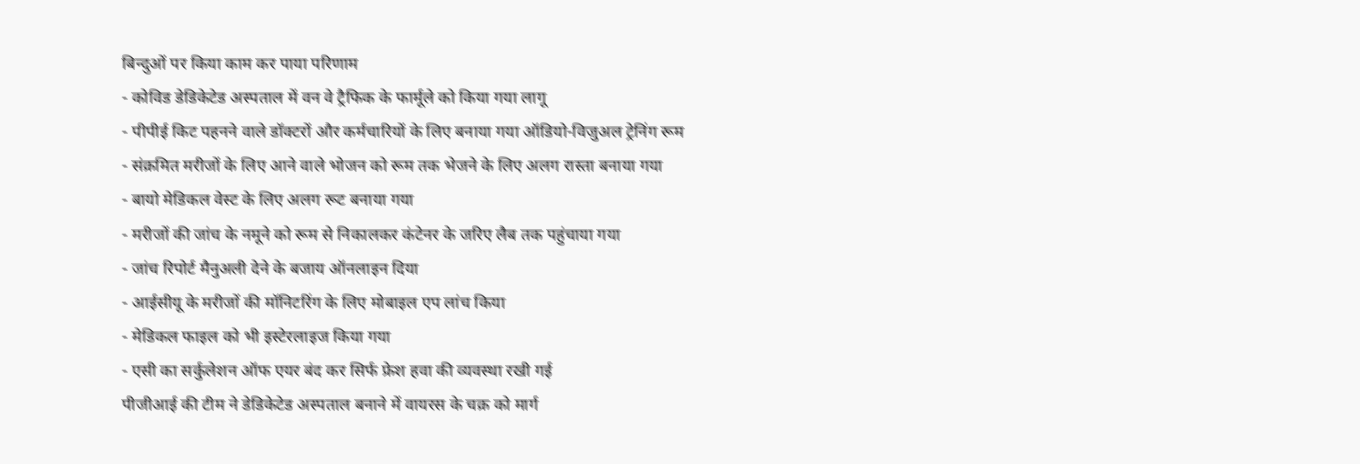बिन्दुओं पर किया काम कर पाया परिणाम
- कोविड डेडिकेटेड अस्पताल में वन वे ट्रैफिक के फार्मूले को किया गया लागू
- पीपीई किट पहनने वाले डॉक्टरों और कर्मचारियों के लिए बनाया गया ऑडियो-विजुअल ट्रेनिंग रूम
- संक्रमित मरीजों के लिए आने वाले भोजन को रूम तक भेजने के लिए अलग रास्ता बनाया गया
- बायो मेडिकल वेस्ट के लिए अलग रूट बनाया गया
- मरीजों की जांच के नमूने को रूम से निकालकर कंटेनर के जरिए लैब तक पहुंचाया गया
- जांच रिपोर्ट मैनुअली देने के बजाय ऑनलाइन दिया
- आईसीयू के मरीजों की मॉनिटरिंग के लिए मोबाइल एप लांच किया
- मेडिकल फाइल को भी इस्टेरलाइज किया गया
- एसी का सर्कुलेशन ऑफ एयर बंद कर सिर्फ फ्रेश हवा की व्यवस्था रखी गई
पीजीआई की टीम ने डेडिकेटेड अस्पताल बनाने में वायरस के चक्र को मार्ग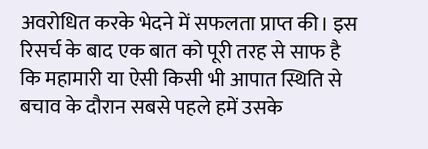अवरोधित करके भेदने में सफलता प्राप्त की। इस रिसर्च के बाद एक बात को पूरी तरह से साफ है कि महामारी या ऐसी किसी भी आपात स्थिति से बचाव के दौरान सबसे पहले हमें उसके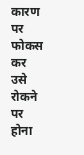कारण पर फोकस कर उसे रोकने पर होना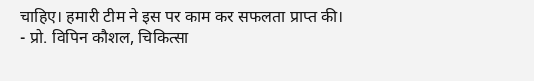चाहिए। हमारी टीम ने इस पर काम कर सफलता प्राप्त की।
- प्रो. विपिन कौशल, चिकित्सा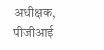अधीक्षक, पीजीआई